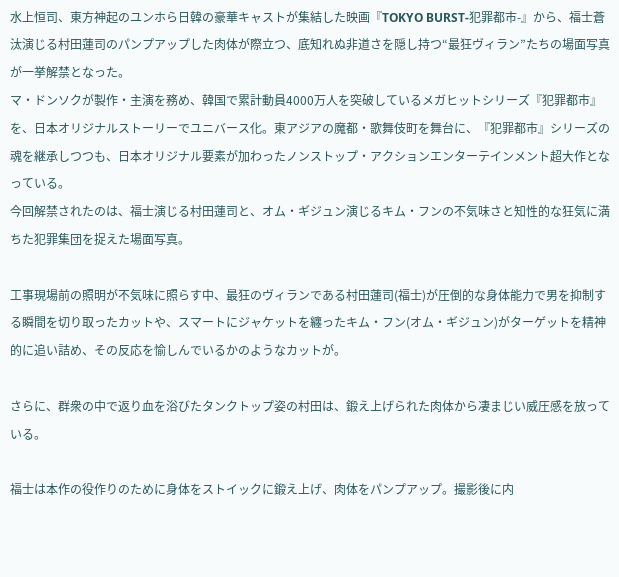水上恒司、東方神起のユンホら日韓の豪華キャストが集結した映画『TOKYO BURST-犯罪都市-』から、福士蒼汰演じる村田蓮司のパンプアップした肉体が際立つ、底知れぬ非道さを隠し持つ“最狂ヴィラン”たちの場面写真が一挙解禁となった。
マ・ドンソクが製作・主演を務め、韓国で累計動員4000万人を突破しているメガヒットシリーズ『犯罪都市』を、日本オリジナルストーリーでユニバース化。東アジアの魔都・歌舞伎町を舞台に、『犯罪都市』シリーズの魂を継承しつつも、日本オリジナル要素が加わったノンストップ・アクションエンターテインメント超大作となっている。
今回解禁されたのは、福士演じる村田蓮司と、オム・ギジュン演じるキム・フンの不気味さと知性的な狂気に満ちた犯罪集団を捉えた場面写真。

工事現場前の照明が不気味に照らす中、最狂のヴィランである村田蓮司(福士)が圧倒的な身体能力で男を抑制する瞬間を切り取ったカットや、スマートにジャケットを纏ったキム・フン(オム・ギジュン)がターゲットを精神的に追い詰め、その反応を愉しんでいるかのようなカットが。

さらに、群衆の中で返り血を浴びたタンクトップ姿の村田は、鍛え上げられた肉体から凄まじい威圧感を放っている。

福士は本作の役作りのために身体をストイックに鍛え上げ、肉体をパンプアップ。撮影後に内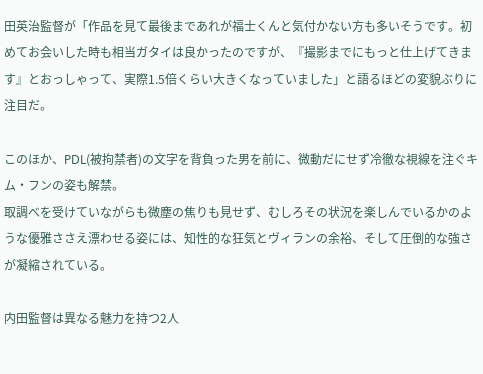田英治監督が「作品を見て最後まであれが福士くんと気付かない方も多いそうです。初めてお会いした時も相当ガタイは良かったのですが、『撮影までにもっと仕上げてきます』とおっしゃって、実際1.5倍くらい大きくなっていました」と語るほどの変貌ぶりに注目だ。

このほか、PDL(被拘禁者)の文字を背負った男を前に、微動だにせず冷徹な視線を注ぐキム・フンの姿も解禁。
取調べを受けていながらも微塵の焦りも見せず、むしろその状況を楽しんでいるかのような優雅ささえ漂わせる姿には、知性的な狂気とヴィランの余裕、そして圧倒的な強さが凝縮されている。

内田監督は異なる魅力を持つ2人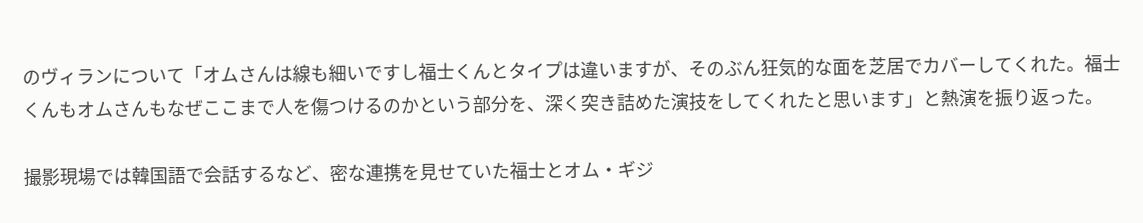のヴィランについて「オムさんは線も細いですし福士くんとタイプは違いますが、そのぶん狂気的な面を芝居でカバーしてくれた。福士くんもオムさんもなぜここまで人を傷つけるのかという部分を、深く突き詰めた演技をしてくれたと思います」と熱演を振り返った。

撮影現場では韓国語で会話するなど、密な連携を見せていた福士とオム・ギジ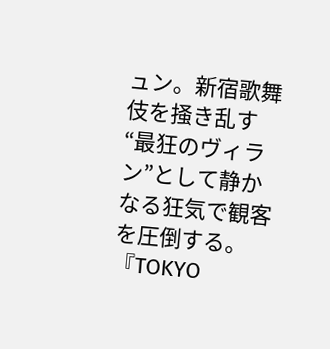ュン。新宿歌舞伎を掻き乱す“最狂のヴィラン”として静かなる狂気で観客を圧倒する。
『TOKYO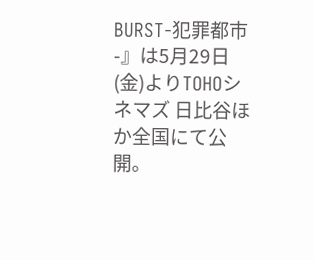BURST-犯罪都市-』は5月29日(金)よりTOHOシネマズ 日比谷ほか全国にて公開。